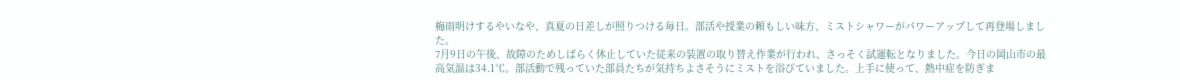梅雨明けするやいなや、真夏の日差しが照りつける毎日。部活や授業の頼もしい味方、ミストシャワーがパワーアップして再登場しました。
7月9日の午後、故障のためしばらく休止していた従来の装置の取り替え作業が行われ、さっそく試運転となりました。今日の岡山市の最高気温は34.1℃。部活動で残っていた部員たちが気持ちよさそうにミストを浴びていました。上手に使って、熱中症を防ぎま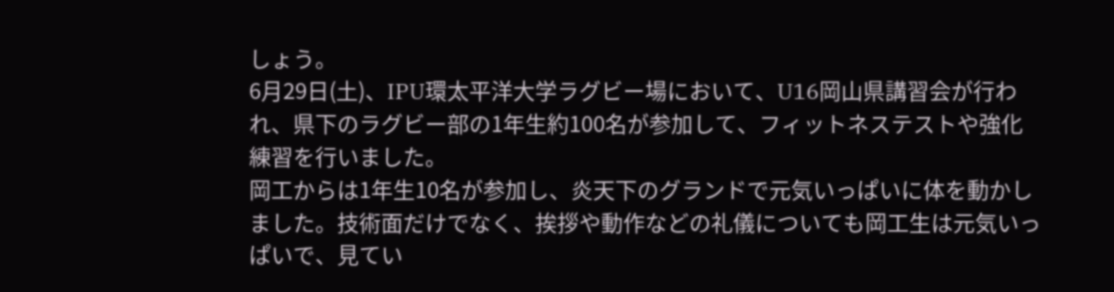しょう。
6月29日(土)、IPU環太平洋大学ラグビー場において、U16岡山県講習会が行われ、県下のラグビー部の1年生約100名が参加して、フィットネステストや強化練習を行いました。
岡工からは1年生10名が参加し、炎天下のグランドで元気いっぱいに体を動かしました。技術面だけでなく、挨拶や動作などの礼儀についても岡工生は元気いっぱいで、見てい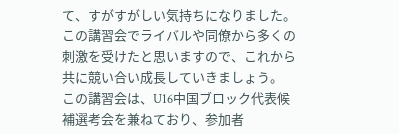て、すがすがしい気持ちになりました。この講習会でライバルや同僚から多くの刺激を受けたと思いますので、これから共に競い合い成長していきましょう。
この講習会は、U16中国ブロック代表候補選考会を兼ねており、参加者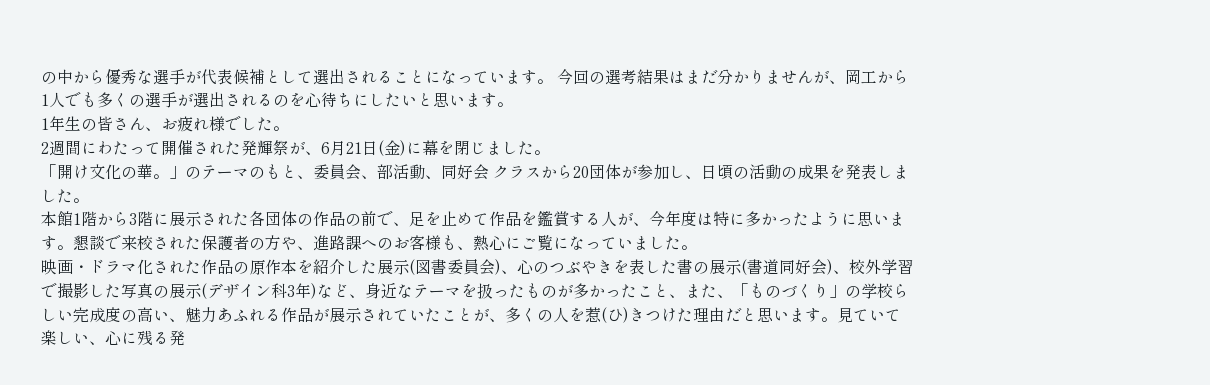の中から優秀な選手が代表候補として選出されることになっています。 今回の選考結果はまだ分かりませんが、岡工から1人でも多くの選手が選出されるのを心待ちにしたいと思います。
1年生の皆さん、お疲れ様でした。
2週間にわたって開催された発輝祭が、6月21日(金)に幕を閉じました。
「開け文化の華。」のテーマのもと、委員会、部活動、同好会 クラスから20団体が参加し、日頃の活動の成果を発表しました。
本館1階から3階に展示された各団体の作品の前で、足を止めて作品を鑑賞する人が、今年度は特に多かったように思います。懇談で来校された保護者の方や、進路課へのお客様も、熱心にご覧になっていました。
映画・ドラマ化された作品の原作本を紹介した展示(図書委員会)、心のつぶやきを表した書の展示(書道同好会)、校外学習で撮影した写真の展示(デザイン科3年)など、身近なテーマを扱ったものが多かったこと、また、「ものづくり」の学校らしい完成度の高い、魅力あふれる作品が展示されていたことが、多くの人を惹(ひ)きつけた理由だと思います。見ていて楽しい、心に残る発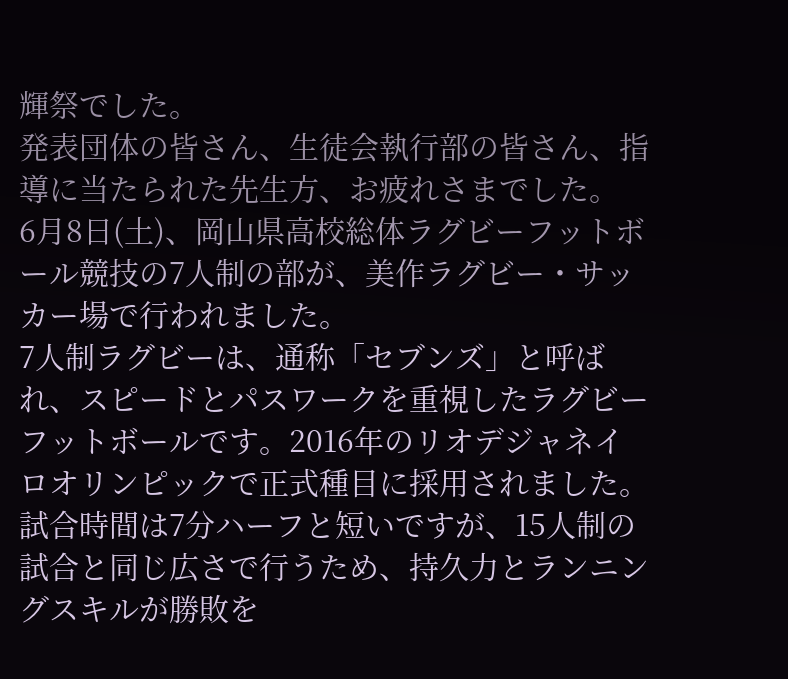輝祭でした。
発表団体の皆さん、生徒会執行部の皆さん、指導に当たられた先生方、お疲れさまでした。
6月8日(土)、岡山県高校総体ラグビーフットボール競技の7人制の部が、美作ラグビー・サッカー場で行われました。
7人制ラグビーは、通称「セブンズ」と呼ばれ、スピードとパスワークを重視したラグビーフットボールです。2016年のリオデジャネイロオリンピックで正式種目に採用されました。試合時間は7分ハーフと短いですが、15人制の試合と同じ広さで行うため、持久力とランニングスキルが勝敗を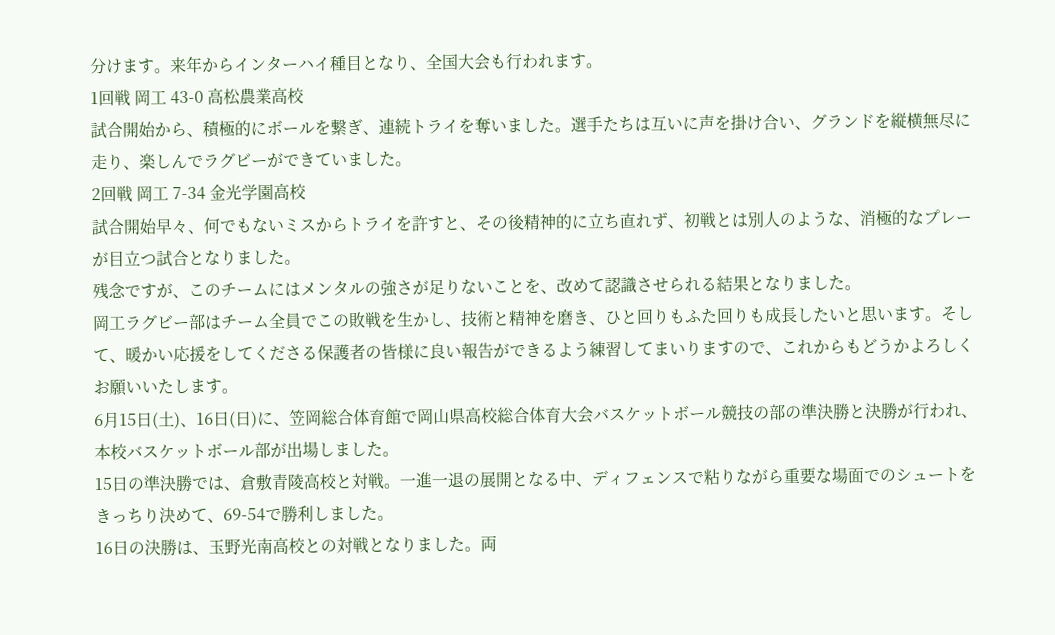分けます。来年からインターハイ種目となり、全国大会も行われます。
1回戦 岡工 43-0 高松農業高校
試合開始から、積極的にボールを繋ぎ、連続トライを奪いました。選手たちは互いに声を掛け合い、グランドを縦横無尽に走り、楽しんでラグビーができていました。
2回戦 岡工 7-34 金光学園高校
試合開始早々、何でもないミスからトライを許すと、その後精神的に立ち直れず、初戦とは別人のような、消極的なプレーが目立つ試合となりました。
残念ですが、このチームにはメンタルの強さが足りないことを、改めて認識させられる結果となりました。
岡工ラグビー部はチーム全員でこの敗戦を生かし、技術と精神を磨き、ひと回りもふた回りも成長したいと思います。そして、暖かい応援をしてくださる保護者の皆様に良い報告ができるよう練習してまいりますので、これからもどうかよろしくお願いいたします。
6月15日(土)、16日(日)に、笠岡総合体育館で岡山県高校総合体育大会バスケットボール競技の部の準決勝と決勝が行われ、本校バスケットボール部が出場しました。
15日の準決勝では、倉敷青陵高校と対戦。一進一退の展開となる中、ディフェンスで粘りながら重要な場面でのシュートをきっちり決めて、69-54で勝利しました。
16日の決勝は、玉野光南高校との対戦となりました。両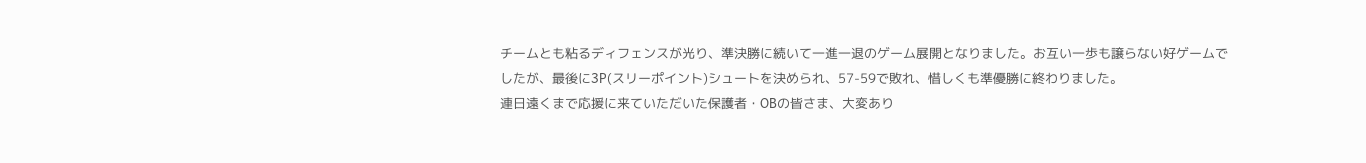チームとも粘るディフェンスが光り、準決勝に続いて一進一退のゲーム展開となりました。お互い一歩も譲らない好ゲームでしたが、最後に3P(スリーポイント)シュートを決められ、57-59で敗れ、惜しくも準優勝に終わりました。
連日遠くまで応援に来ていただいた保護者・OBの皆さま、大変あり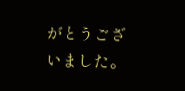がとうございました。